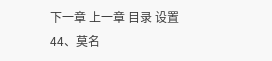下一章 上一章 目录 设置
44、莫名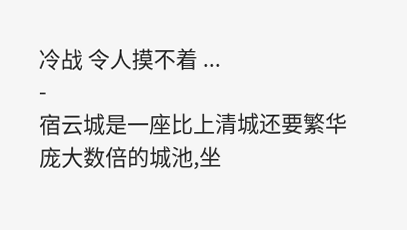冷战 令人摸不着 ...
-
宿云城是一座比上清城还要繁华庞大数倍的城池,坐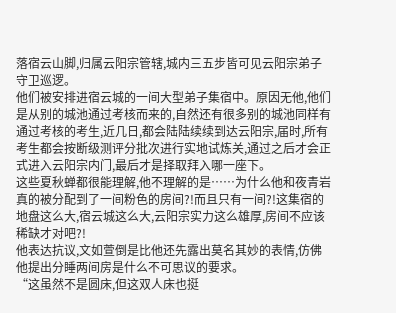落宿云山脚,归属云阳宗管辖,城内三五步皆可见云阳宗弟子守卫巡逻。
他们被安排进宿云城的一间大型弟子集宿中。原因无他,他们是从别的城池通过考核而来的,自然还有很多别的城池同样有通过考核的考生,近几日,都会陆陆续续到达云阳宗,届时,所有考生都会按断级测评分批次进行实地试炼关,通过之后才会正式进入云阳宗内门,最后才是择取拜入哪一座下。
这些夏秋蝉都很能理解,他不理解的是……为什么他和夜青岩真的被分配到了一间粉色的房间?!而且只有一间?!这集宿的地盘这么大,宿云城这么大,云阳宗实力这么雄厚,房间不应该稀缺才对吧?!
他表达抗议,文如萱倒是比他还先露出莫名其妙的表情,仿佛他提出分睡两间房是什么不可思议的要求。
“这虽然不是圆床,但这双人床也挺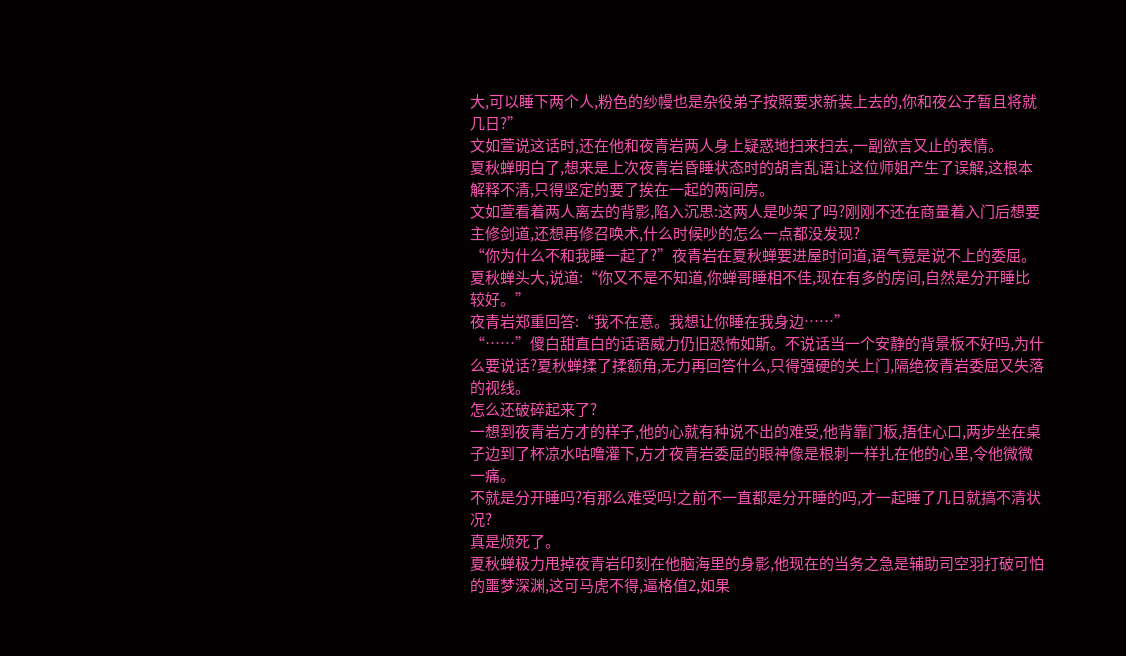大,可以睡下两个人,粉色的纱幔也是杂役弟子按照要求新装上去的,你和夜公子暂且将就几日?”
文如萱说这话时,还在他和夜青岩两人身上疑惑地扫来扫去,一副欲言又止的表情。
夏秋蝉明白了,想来是上次夜青岩昏睡状态时的胡言乱语让这位师姐产生了误解,这根本解释不清,只得坚定的要了挨在一起的两间房。
文如萱看着两人离去的背影,陷入沉思:这两人是吵架了吗?刚刚不还在商量着入门后想要主修剑道,还想再修召唤术,什么时候吵的怎么一点都没发现?
“你为什么不和我睡一起了?”夜青岩在夏秋蝉要进屋时问道,语气竟是说不上的委屈。
夏秋蝉头大,说道:“你又不是不知道,你蝉哥睡相不佳,现在有多的房间,自然是分开睡比较好。”
夜青岩郑重回答:“我不在意。我想让你睡在我身边……”
“……”傻白甜直白的话语威力仍旧恐怖如斯。不说话当一个安静的背景板不好吗,为什么要说话?夏秋蝉揉了揉额角,无力再回答什么,只得强硬的关上门,隔绝夜青岩委屈又失落的视线。
怎么还破碎起来了?
一想到夜青岩方才的样子,他的心就有种说不出的难受,他背靠门板,捂住心口,两步坐在桌子边到了杯凉水咕噜灌下,方才夜青岩委屈的眼神像是根刺一样扎在他的心里,令他微微一痛。
不就是分开睡吗?有那么难受吗!之前不一直都是分开睡的吗,才一起睡了几日就搞不清状况?
真是烦死了。
夏秋蝉极力甩掉夜青岩印刻在他脑海里的身影,他现在的当务之急是辅助司空羽打破可怕的噩梦深渊,这可马虎不得,逼格值2,如果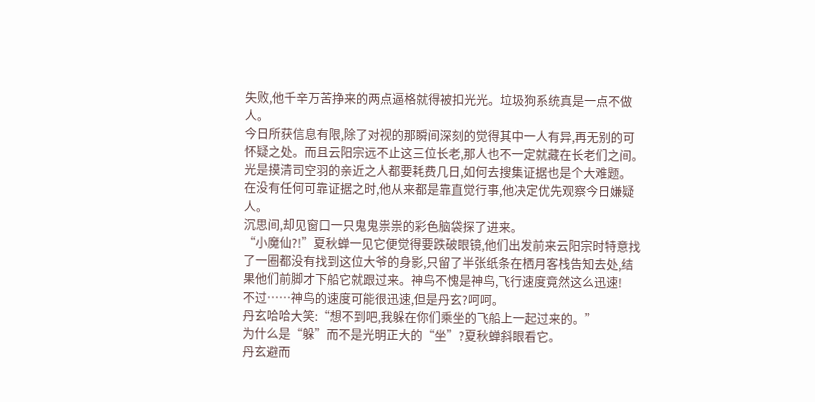失败,他千辛万苦挣来的两点逼格就得被扣光光。垃圾狗系统真是一点不做人。
今日所获信息有限,除了对视的那瞬间深刻的觉得其中一人有异,再无别的可怀疑之处。而且云阳宗远不止这三位长老,那人也不一定就藏在长老们之间。光是摸清司空羽的亲近之人都要耗费几日,如何去搜集证据也是个大难题。
在没有任何可靠证据之时,他从来都是靠直觉行事,他决定优先观察今日嫌疑人。
沉思间,却见窗口一只鬼鬼祟祟的彩色脑袋探了进来。
“小魔仙?!”夏秋蝉一见它便觉得要跌破眼镜,他们出发前来云阳宗时特意找了一圈都没有找到这位大爷的身影,只留了半张纸条在栖月客栈告知去处,结果他们前脚才下船它就跟过来。神鸟不愧是神鸟,飞行速度竟然这么迅速!
不过……神鸟的速度可能很迅速,但是丹玄?呵呵。
丹玄哈哈大笑:“想不到吧,我躲在你们乘坐的飞船上一起过来的。”
为什么是“躲”而不是光明正大的“坐”?夏秋蝉斜眼看它。
丹玄避而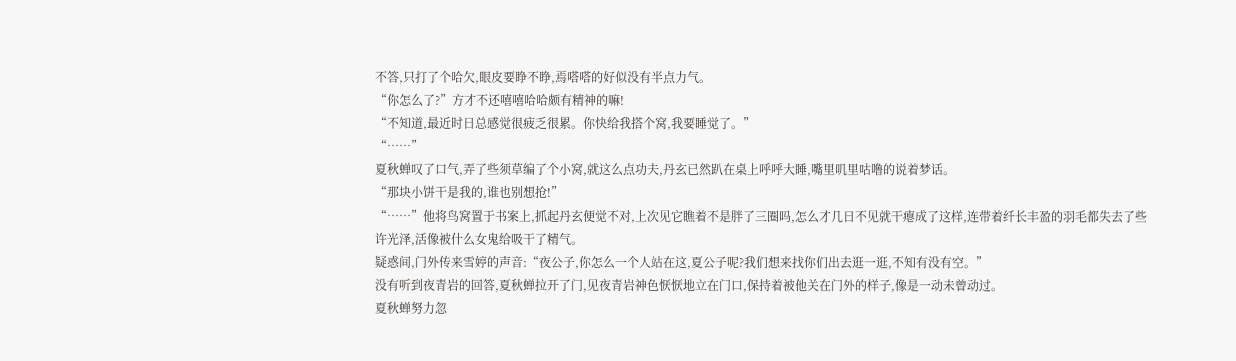不答,只打了个哈欠,眼皮要睁不睁,焉嗒嗒的好似没有半点力气。
“你怎么了?”方才不还嘻嘻哈哈颇有精神的嘛!
“不知道,最近时日总感觉很疲乏很累。你快给我搭个窝,我要睡觉了。”
“……”
夏秋蝉叹了口气,弄了些须草编了个小窝,就这么点功夫,丹玄已然趴在桌上呼呼大睡,嘴里叽里咕噜的说着梦话。
“那块小饼干是我的,谁也别想抢!”
“……”他将鸟窝置于书案上,抓起丹玄便觉不对,上次见它瞧着不是胖了三圈吗,怎么才几日不见就干瘪成了这样,连带着纤长丰盈的羽毛都失去了些许光泽,活像被什么女鬼给吸干了精气。
疑惑间,门外传来雪婷的声音:“夜公子,你怎么一个人站在这,夏公子呢?我们想来找你们出去逛一逛,不知有没有空。”
没有听到夜青岩的回答,夏秋蝉拉开了门,见夜青岩神色恹恹地立在门口,保持着被他关在门外的样子,像是一动未曾动过。
夏秋蝉努力忽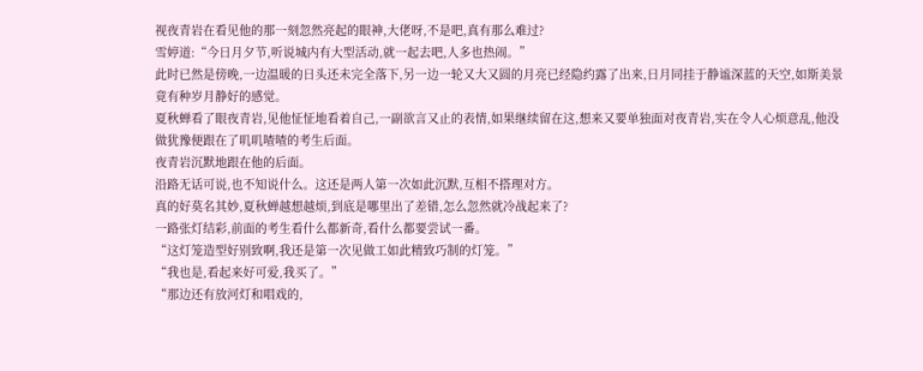视夜青岩在看见他的那一刻忽然亮起的眼神,大佬呀,不是吧,真有那么难过?
雪婷道:“今日月夕节,听说城内有大型活动,就一起去吧,人多也热闹。”
此时已然是傍晚,一边温暖的日头还未完全落下,另一边一轮又大又圆的月亮已经隐约露了出来,日月同挂于静谧深蓝的天空,如斯美景竟有种岁月静好的感觉。
夏秋蝉看了眼夜青岩,见他怔怔地看着自己,一副欲言又止的表情,如果继续留在这,想来又要单独面对夜青岩,实在令人心烦意乱,他没做犹豫便跟在了叽叽喳喳的考生后面。
夜青岩沉默地跟在他的后面。
沿路无话可说,也不知说什么。这还是两人第一次如此沉默,互相不搭理对方。
真的好莫名其妙,夏秋蝉越想越烦,到底是哪里出了差错,怎么忽然就冷战起来了?
一路张灯结彩,前面的考生看什么都新奇,看什么都要尝试一番。
“这灯笼造型好别致啊,我还是第一次见做工如此精致巧制的灯笼。”
“我也是,看起来好可爱,我买了。”
“那边还有放河灯和唱戏的,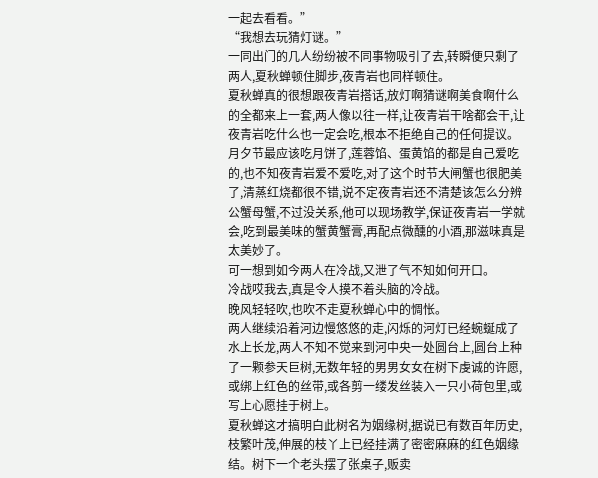一起去看看。”
“我想去玩猜灯谜。”
一同出门的几人纷纷被不同事物吸引了去,转瞬便只剩了两人,夏秋蝉顿住脚步,夜青岩也同样顿住。
夏秋蝉真的很想跟夜青岩搭话,放灯啊猜谜啊美食啊什么的全都来上一套,两人像以往一样,让夜青岩干啥都会干,让夜青岩吃什么也一定会吃,根本不拒绝自己的任何提议。
月夕节最应该吃月饼了,莲蓉馅、蛋黄馅的都是自己爱吃的,也不知夜青岩爱不爱吃,对了这个时节大闸蟹也很肥美了,清蒸红烧都很不错,说不定夜青岩还不清楚该怎么分辨公蟹母蟹,不过没关系,他可以现场教学,保证夜青岩一学就会,吃到最美味的蟹黄蟹膏,再配点微醺的小酒,那滋味真是太美妙了。
可一想到如今两人在冷战,又泄了气不知如何开口。
冷战哎我去,真是令人摸不着头脑的冷战。
晚风轻轻吹,也吹不走夏秋蝉心中的惆怅。
两人继续沿着河边慢悠悠的走,闪烁的河灯已经蜿蜒成了水上长龙,两人不知不觉来到河中央一处圆台上,圆台上种了一颗参天巨树,无数年轻的男男女女在树下虔诚的许愿,或绑上红色的丝带,或各剪一缕发丝装入一只小荷包里,或写上心愿挂于树上。
夏秋蝉这才搞明白此树名为姻缘树,据说已有数百年历史,枝繁叶茂,伸展的枝丫上已经挂满了密密麻麻的红色姻缘结。树下一个老头摆了张桌子,贩卖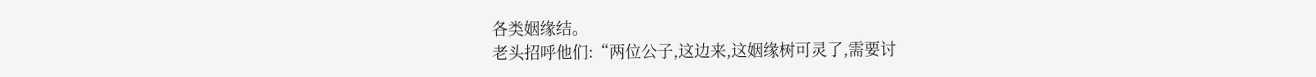各类姻缘结。
老头招呼他们:“两位公子,这边来,这姻缘树可灵了,需要讨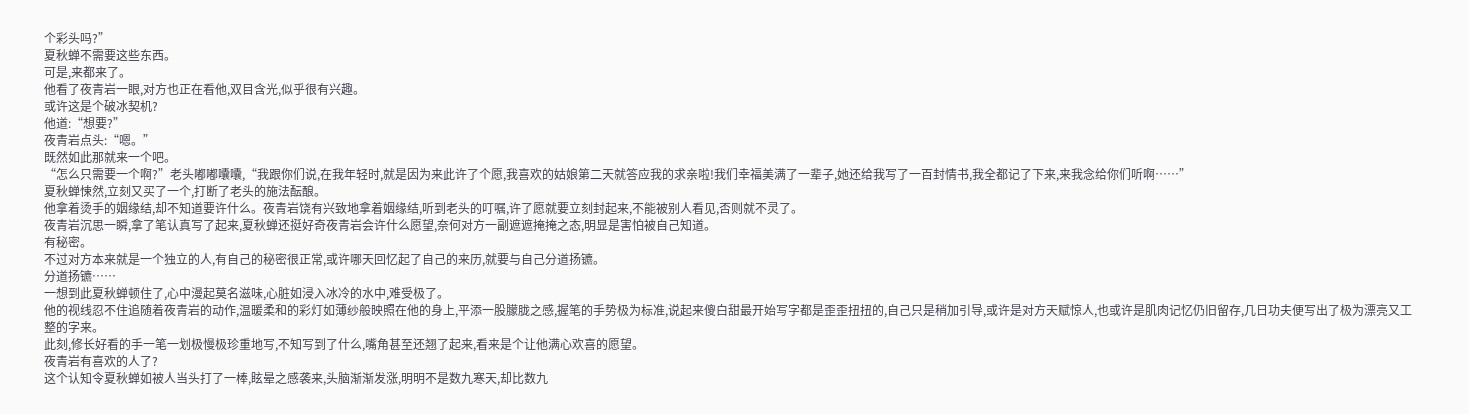个彩头吗?”
夏秋蝉不需要这些东西。
可是,来都来了。
他看了夜青岩一眼,对方也正在看他,双目含光,似乎很有兴趣。
或许这是个破冰契机?
他道:“想要?”
夜青岩点头:“嗯。”
既然如此那就来一个吧。
“怎么只需要一个啊?”老头嘟嘟囔囔,“我跟你们说,在我年轻时,就是因为来此许了个愿,我喜欢的姑娘第二天就答应我的求亲啦!我们幸福美满了一辈子,她还给我写了一百封情书,我全都记了下来,来我念给你们听啊……”
夏秋蝉悚然,立刻又买了一个,打断了老头的施法酝酿。
他拿着烫手的姻缘结,却不知道要许什么。夜青岩饶有兴致地拿着姻缘结,听到老头的叮嘱,许了愿就要立刻封起来,不能被别人看见,否则就不灵了。
夜青岩沉思一瞬,拿了笔认真写了起来,夏秋蝉还挺好奇夜青岩会许什么愿望,奈何对方一副遮遮掩掩之态,明显是害怕被自己知道。
有秘密。
不过对方本来就是一个独立的人,有自己的秘密很正常,或许哪天回忆起了自己的来历,就要与自己分道扬镳。
分道扬镳……
一想到此夏秋蝉顿住了,心中漫起莫名滋味,心脏如浸入冰冷的水中,难受极了。
他的视线忍不住追随着夜青岩的动作,温暖柔和的彩灯如薄纱般映照在他的身上,平添一股朦胧之感,握笔的手势极为标准,说起来傻白甜最开始写字都是歪歪扭扭的,自己只是稍加引导,或许是对方天赋惊人,也或许是肌肉记忆仍旧留存,几日功夫便写出了极为漂亮又工整的字来。
此刻,修长好看的手一笔一划极慢极珍重地写,不知写到了什么,嘴角甚至还翘了起来,看来是个让他满心欢喜的愿望。
夜青岩有喜欢的人了?
这个认知令夏秋蝉如被人当头打了一棒,眩晕之感袭来,头脑渐渐发涨,明明不是数九寒天,却比数九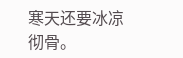寒天还要冰凉彻骨。